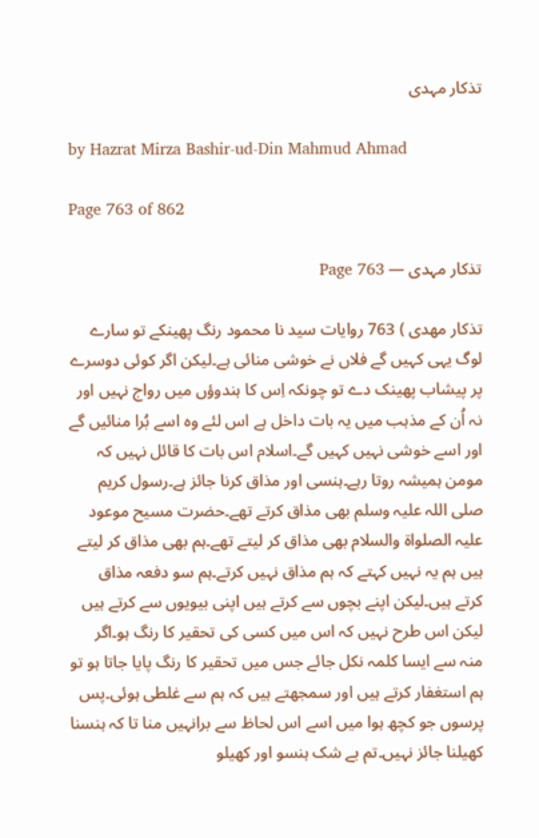تذکار مہدی

by Hazrat Mirza Bashir-ud-Din Mahmud Ahmad

Page 763 of 862

تذکار مہدی — Page 763

تذکار مهدی ) 763 روایات سید نا محمود رنگ پھینکے تو سارے لوگ یہی کہیں گے فلاں نے خوشی منائی ہے۔لیکن اگر کوئی دوسرے پر پیشاب پھینک دے تو چونکہ اِس کا ہندوؤں میں رواج نہیں اور نہ اُن کے مذہب میں یہ بات داخل ہے اس لئے وہ اسے بُرا منائیں گے اور اسے خوشی نہیں کہیں گے۔اسلام اس بات کا قائل نہیں کہ مومن ہمیشہ روتا رہے۔ہنسی اور مذاق کرنا جائز ہے۔رسول کریم صلی اللہ علیہ وسلم بھی مذاق کرتے تھے۔حضرت مسیح موعود علیہ الصلواۃ والسلام بھی مذاق کر لیتے تھے۔ہم بھی مذاق کر لیتے ہیں ہم یہ نہیں کہتے کہ ہم مذاق نہیں کرتے۔ہم سو دفعہ مذاق کرتے ہیں۔لیکن اپنے بچوں سے کرتے ہیں اپنی بیویوں سے کرتے ہیں لیکن اس طرح نہیں کہ اس میں کسی کی تحقیر کا رنگ ہو۔اگر منہ سے ایسا کلمہ نکل جائے جس میں تحقیر کا رنگ پایا جاتا ہو تو ہم استغفار کرتے ہیں اور سمجھتے ہیں کہ ہم سے غلطی ہوئی۔پس پرسوں جو کچھ ہوا میں اسے اس لحاظ سے برانہیں منا تا کہ ہنسنا کھیلنا جائز نہیں۔تم بے شک ہنسو اور کھیلو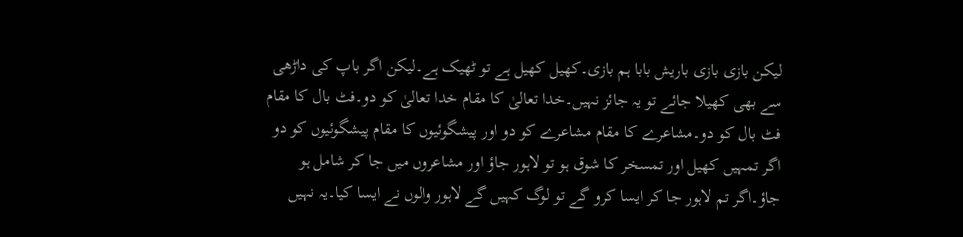لیکن بازی بازی باریش بابا ہم بازی۔کھیل کھیل ہے تو ٹھیک ہے۔لیکن اگر باپ کی داڑھی سے بھی کھیلا جائے تو یہ جائز نہیں۔خدا تعالیٰ کا مقام خدا تعالیٰ کو دو۔فٹ بال کا مقام فٹ بال کو دو۔مشاعرے کا مقام مشاعرے کو دو اور پیشگوئیوں کا مقام پیشگوئیوں کو دو اگر تمہیں کھیل اور تمسخر کا شوق ہو تو لاہور جاؤ اور مشاعروں میں جا کر شامل ہو جاؤ۔اگر تم لاہور جا کر ایسا کرو گے تو لوگ کہیں گے لاہور والوں نے ایسا کیا۔یہ نہیں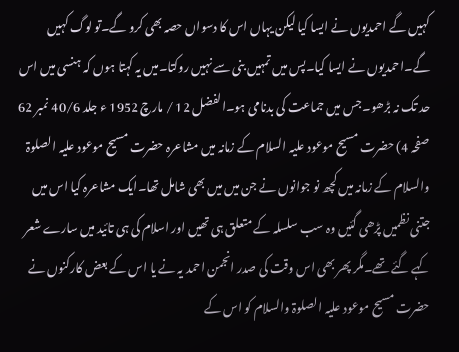کہیں گے احمدیوں نے ایسا کیا لیکن یہاں اس کا دسواں حصہ بھی کرو گے۔تو لوگ کہیں گے۔احمدیوں نے ایسا کیا۔پس میں تمہیں بنی سے نہیں روکتا۔میں یہ کہتا ہوں کہ ہنسی میں اس حد تک نہ بڑھو۔جس میں جماعت کی بدنامی ہو۔الفضل 12 / مارچ 1952 ء جلد 40/6 نمبر 62 صفحہ 4) حضرت مسیح موعود علیہ السلام کے زمانہ میں مشاعرہ حضرت مسیح موعود علیہ الصلوۃ والسلام کے زمانہ میں کچھ نو جوانوں نے جن میں میں بھی شامل تھا۔ایک مشاعرہ کیا اس میں جتنی نظمیں پڑھی گئیں وہ سب سلسلہ کے متعلق ہی تھیں اور اسلام کی ہی تائید میں سارے شعر کہے گئے تھے۔مگر پھر بھی اس وقت کی صدر انجمن احمد یہ نے یا اس کے بعض کارکنوں نے حضرت مسیح موعود علیہ الصلوۃ والسلام کو اس کے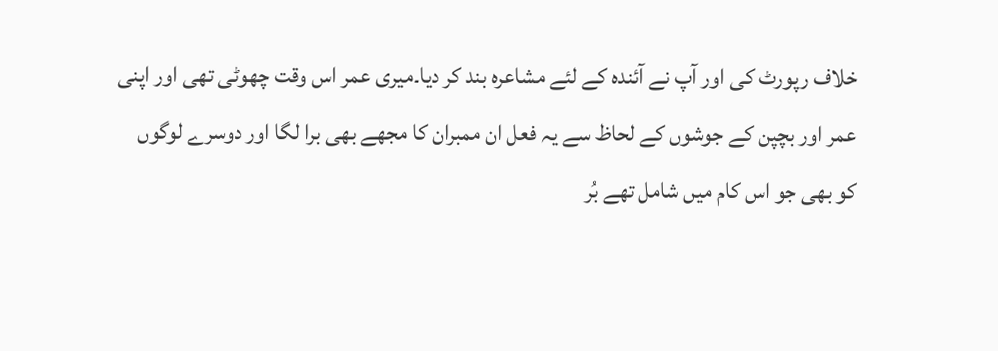خلاف رپورٹ کی اور آپ نے آئندہ کے لئے مشاعرہ بند کر دیا۔میری عمر اس وقت چھوٹی تھی اور اپنی عمر اور بچپن کے جوشوں کے لحاظ سے یہ فعل ان ممبران کا مجھے بھی برا لگا اور دوسرے لوگوں کو بھی جو اس کام میں شامل تھے بُر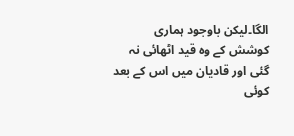الگا۔لیکن باوجود ہماری کوشش کے وہ قید اٹھائی نہ گئی اور قادیان میں اس کے بعد کوئی